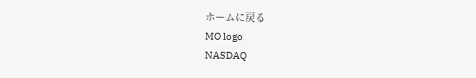ホームに戻る
MO logo
NASDAQ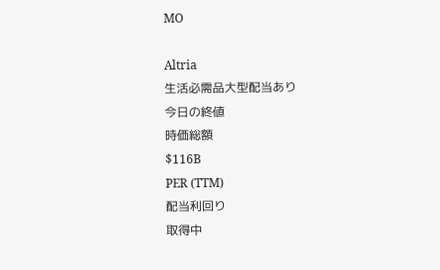MO

Altria
生活必需品大型配当あり
今日の終値
時価総額
$116B
PER (TTM)
配当利回り
取得中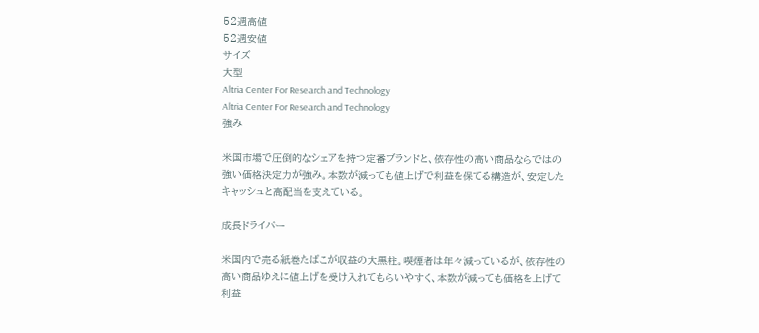52週高値
52週安値
サイズ
大型
Altria Center For Research and Technology
Altria Center For Research and Technology
強み

米国市場で圧倒的なシェアを持つ定番ブランドと、依存性の高い商品ならではの強い価格決定力が強み。本数が減っても値上げで利益を保てる構造が、安定したキャッシュと高配当を支えている。

成長ドライバー

米国内で売る紙巻たばこが収益の大黒柱。喫煙者は年々減っているが、依存性の高い商品ゆえに値上げを受け入れてもらいやすく、本数が減っても価格を上げて利益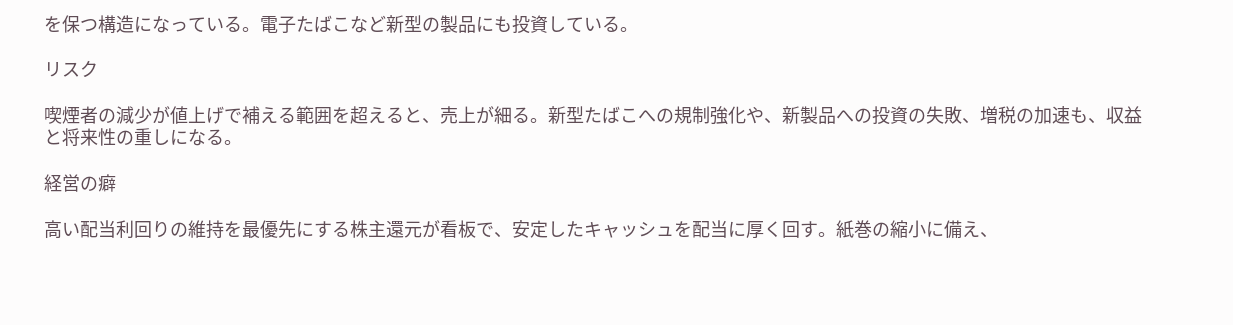を保つ構造になっている。電子たばこなど新型の製品にも投資している。

リスク

喫煙者の減少が値上げで補える範囲を超えると、売上が細る。新型たばこへの規制強化や、新製品への投資の失敗、増税の加速も、収益と将来性の重しになる。

経営の癖

高い配当利回りの維持を最優先にする株主還元が看板で、安定したキャッシュを配当に厚く回す。紙巻の縮小に備え、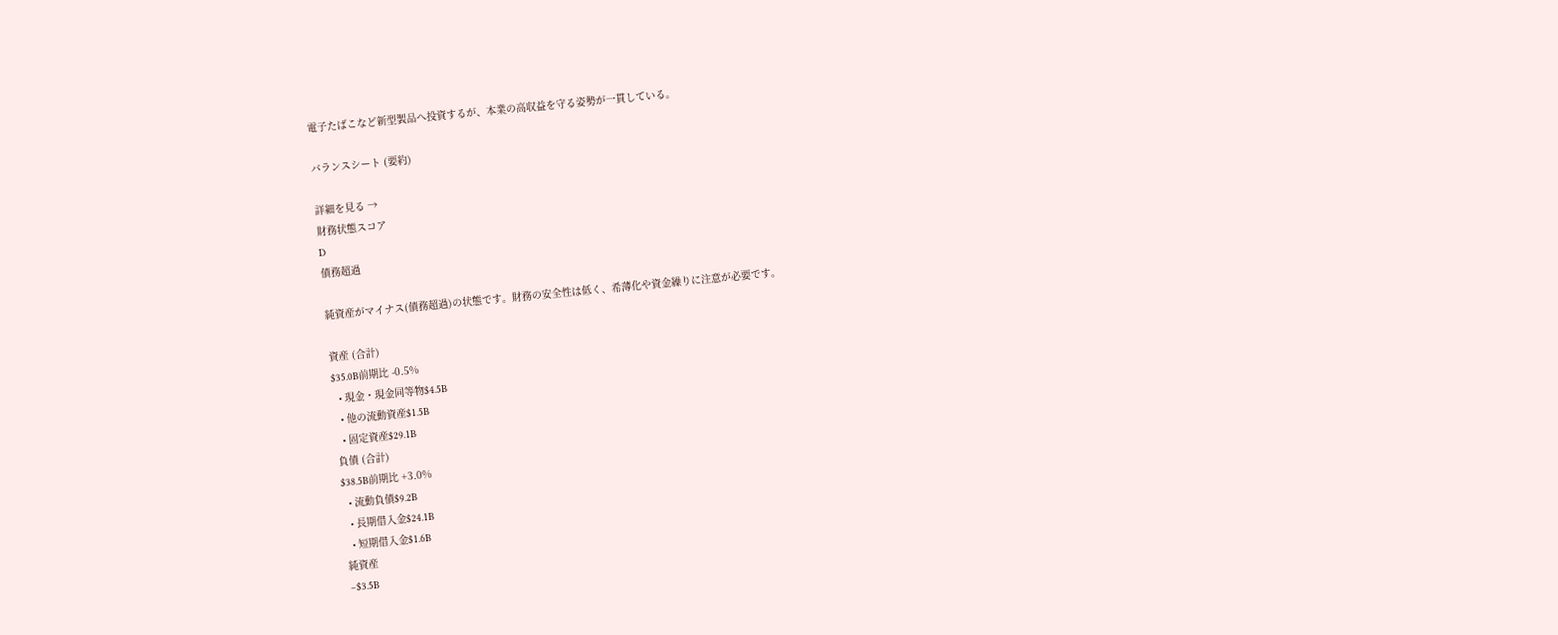電子たばこなど新型製品へ投資するが、本業の高収益を守る姿勢が一貫している。

バランスシート (要約)

詳細を見る →
財務状態スコア
D
債務超過

純資産がマイナス(債務超過)の状態です。財務の安全性は低く、希薄化や資金繰りに注意が必要です。

資産 (合計)
$35.0B前期比 -0.5%
  • 現金・現金同等物$4.5B
  • 他の流動資産$1.5B
  • 固定資産$29.1B
負債 (合計)
$38.5B前期比 +3.0%
  • 流動負債$9.2B
  • 長期借入金$24.1B
  • 短期借入金$1.6B
純資産
−$3.5B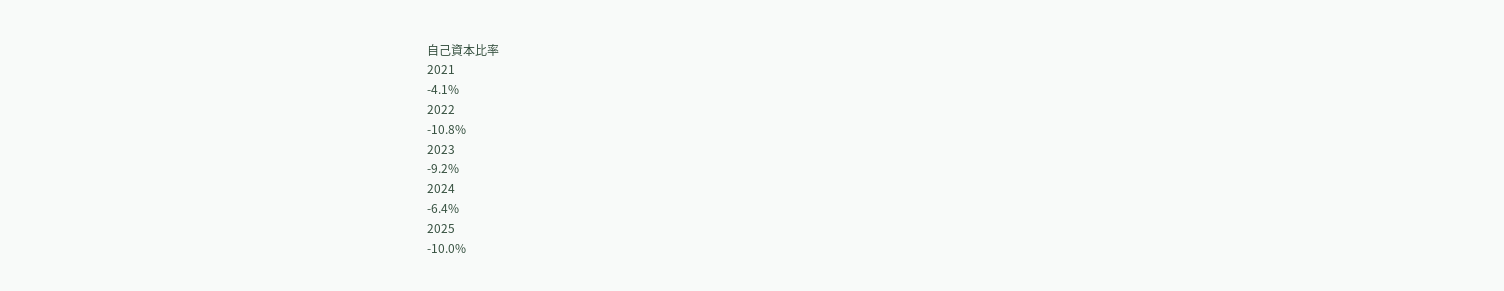自己資本比率
2021
-4.1%
2022
-10.8%
2023
-9.2%
2024
-6.4%
2025
-10.0%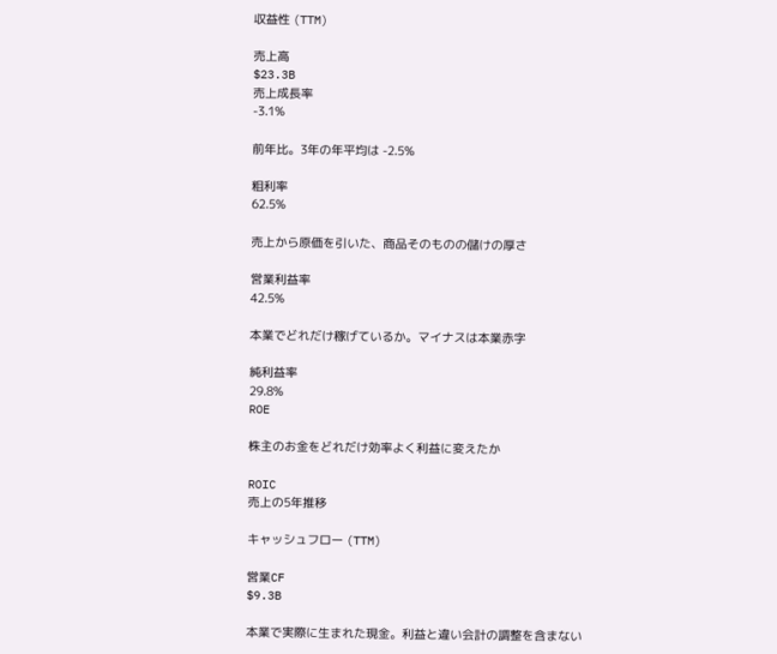収益性 (TTM)

売上高
$23.3B
売上成長率
-3.1%

前年比。3年の年平均は -2.5%

粗利率
62.5%

売上から原価を引いた、商品そのものの儲けの厚さ

営業利益率
42.5%

本業でどれだけ稼げているか。マイナスは本業赤字

純利益率
29.8%
ROE

株主のお金をどれだけ効率よく利益に変えたか

ROIC
売上の5年推移

キャッシュフロー (TTM)

営業CF
$9.3B

本業で実際に生まれた現金。利益と違い会計の調整を含まない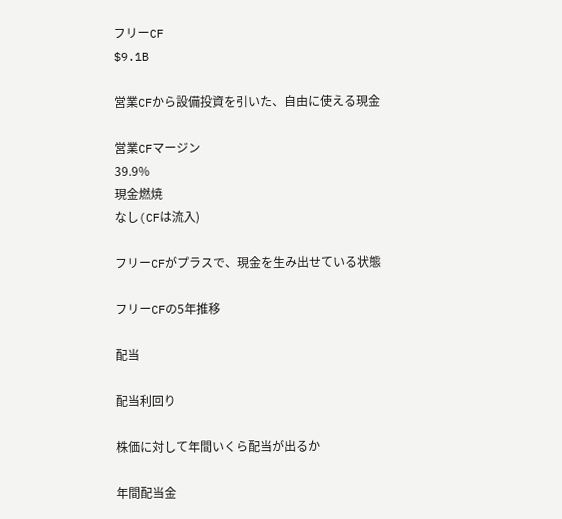フリーCF
$9.1B

営業CFから設備投資を引いた、自由に使える現金

営業CFマージン
39.9%
現金燃焼
なし(CFは流入)

フリーCFがプラスで、現金を生み出せている状態

フリーCFの5年推移

配当

配当利回り

株価に対して年間いくら配当が出るか

年間配当金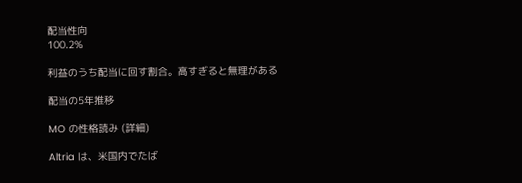配当性向
100.2%

利益のうち配当に回す割合。高すぎると無理がある

配当の5年推移

MO の性格読み (詳細)

Altria は、米国内でたば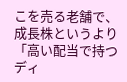こを売る老舗で、成長株というより「高い配当で持つディ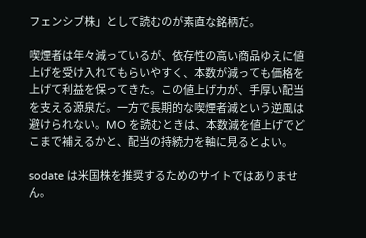フェンシブ株」として読むのが素直な銘柄だ。

喫煙者は年々減っているが、依存性の高い商品ゆえに値上げを受け入れてもらいやすく、本数が減っても価格を上げて利益を保ってきた。この値上げ力が、手厚い配当を支える源泉だ。一方で長期的な喫煙者減という逆風は避けられない。MO を読むときは、本数減を値上げでどこまで補えるかと、配当の持続力を軸に見るとよい。

sodate は米国株を推奨するためのサイトではありません。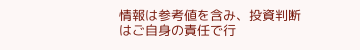情報は参考値を含み、投資判断はご自身の責任で行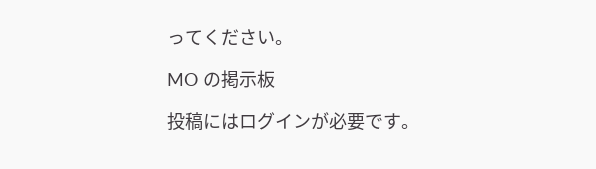ってください。

MO の掲示板

投稿にはログインが必要です。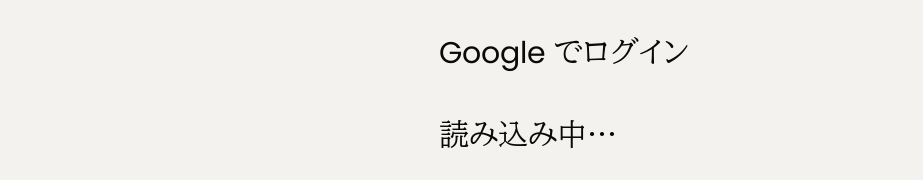Google でログイン

読み込み中…